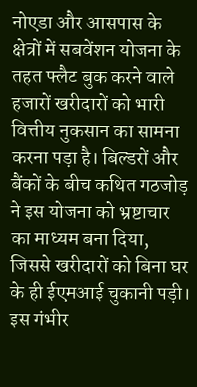नोएडा और आसपास के क्षेत्रों में सबवेंशन योजना के तहत फ्लैट बुक करने वाले हजारों खरीदारों को भारी वित्तीय नुकसान का सामना करना पड़ा है। बिल्डरों और बैंकों के बीच कथित गठजोड़ ने इस योजना को भ्रष्टाचार का माध्यम बना दिया, जिससे खरीदारों को बिना घर के ही ईएमआई चुकानी पड़ी। इस गंभीर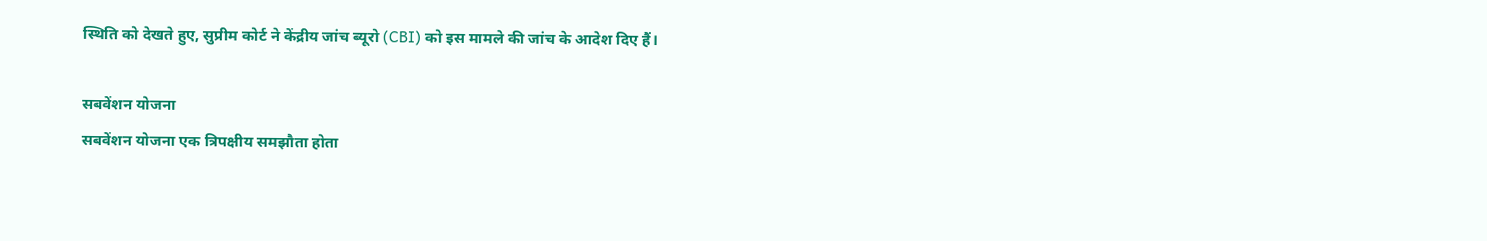स्थिति को देखते हुए, सुप्रीम कोर्ट ने केंद्रीय जांच ब्यूरो (CBI) को इस मामले की जांच के आदेश दिए हैं।

सबवेंशन योजना
सबवेंशन योजना एक त्रिपक्षीय समझौता होता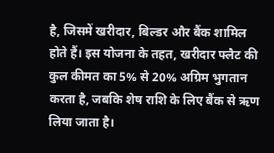है, जिसमें खरीदार, बिल्डर और बैंक शामिल होते हैं। इस योजना के तहत, खरीदार फ्लैट की कुल कीमत का 5% से 20% अग्रिम भुगतान करता है, जबकि शेष राशि के लिए बैंक से ऋण लिया जाता है।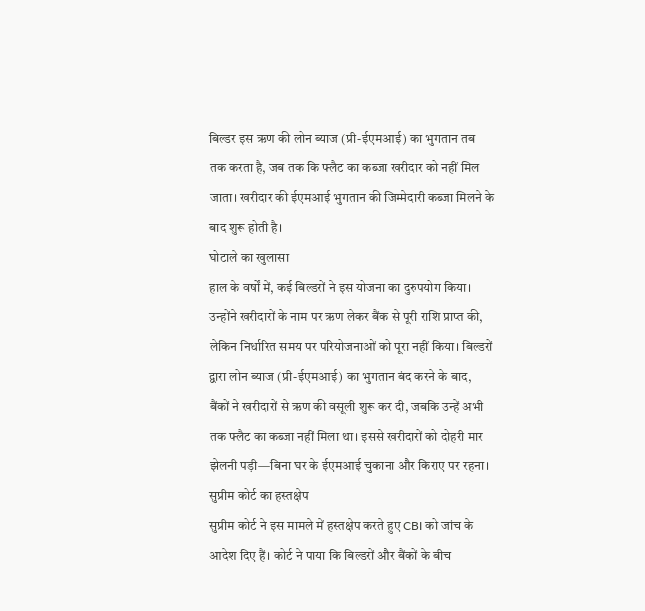बिल्डर इस ऋण की लोन ब्याज (प्री-ईएमआई) का भुगतान तब तक करता है, जब तक कि फ्लैट का कब्जा खरीदार को नहीं मिल जाता। खरीदार की ईएमआई भुगतान की जिम्मेदारी कब्जा मिलने के बाद शुरू होती है।
घोटाले का खुलासा
हाल के वर्षों में, कई बिल्डरों ने इस योजना का दुरुपयोग किया। उन्होंने खरीदारों के नाम पर ऋण लेकर बैंक से पूरी राशि प्राप्त की, लेकिन निर्धारित समय पर परियोजनाओं को पूरा नहीं किया। बिल्डरों द्वारा लोन ब्याज (प्री-ईएमआई) का भुगतान बंद करने के बाद, बैंकों ने खरीदारों से ऋण की वसूली शुरू कर दी, जबकि उन्हें अभी तक फ्लैट का कब्जा नहीं मिला था। इससे खरीदारों को दोहरी मार झेलनी पड़ी—बिना घर के ईएमआई चुकाना और किराए पर रहना।
सुप्रीम कोर्ट का हस्तक्षेप
सुप्रीम कोर्ट ने इस मामले में हस्तक्षेप करते हुए CBI को जांच के आदेश दिए हैं। कोर्ट ने पाया कि बिल्डरों और बैंकों के बीच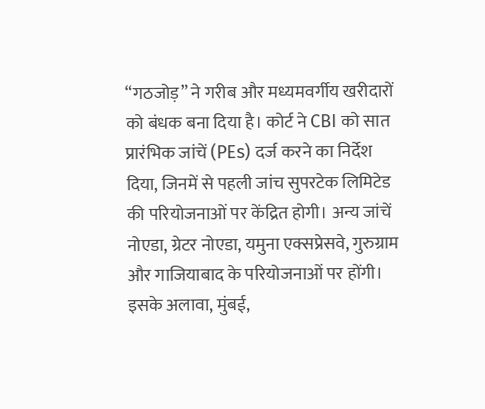“गठजोड़” ने गरीब और मध्यमवर्गीय खरीदारों को बंधक बना दिया है। कोर्ट ने CBI को सात प्रारंभिक जांचें (PEs) दर्ज करने का निर्देश दिया, जिनमें से पहली जांच सुपरटेक लिमिटेड की परियोजनाओं पर केंद्रित होगी। अन्य जांचें नोएडा, ग्रेटर नोएडा, यमुना एक्सप्रेसवे, गुरुग्राम और गाजियाबाद के परियोजनाओं पर होंगी। इसके अलावा, मुंबई,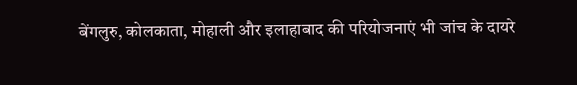बेंगलुरु, कोलकाता, मोहाली और इलाहाबाद की परियोजनाएं भी जांच के दायरे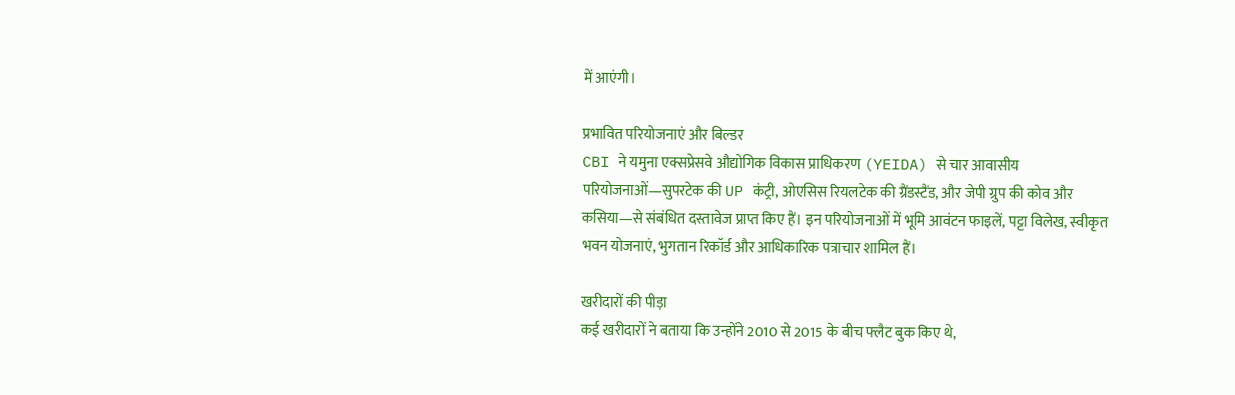में आएंगी।

प्रभावित परियोजनाएं और बिल्डर
CBI ने यमुना एक्सप्रेसवे औद्योगिक विकास प्राधिकरण (YEIDA) से चार आवासीय परियोजनाओं—सुपरटेक की UP कंट्री, ओएसिस रियलटेक की ग्रैंडस्टैंड, और जेपी ग्रुप की कोव और कसिया—से संबंधित दस्तावेज प्राप्त किए हैं। इन परियोजनाओं में भूमि आवंटन फाइलें, पट्टा विलेख, स्वीकृत भवन योजनाएं, भुगतान रिकॉर्ड और आधिकारिक पत्राचार शामिल हैं।

खरीदारों की पीड़ा
कई खरीदारों ने बताया कि उन्होंने 2010 से 2015 के बीच फ्लैट बुक किए थे,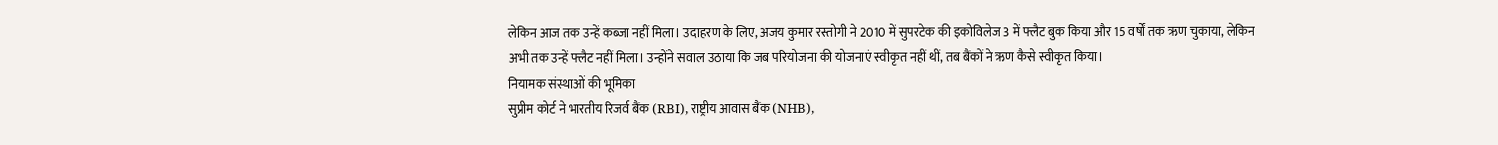लेकिन आज तक उन्हें कब्जा नहीं मिला। उदाहरण के लिए, अजय कुमार रस्तोगी ने 2010 में सुपरटेक की इकोविलेज 3 में फ्लैट बुक किया और 15 वर्षों तक ऋण चुकाया, लेकिन अभी तक उन्हें फ्लैट नहीं मिला। उन्होंने सवाल उठाया कि जब परियोजना की योजनाएं स्वीकृत नहीं थीं, तब बैंकों ने ऋण कैसे स्वीकृत किया।
नियामक संस्थाओं की भूमिका
सुप्रीम कोर्ट ने भारतीय रिजर्व बैंक (RBI), राष्ट्रीय आवास बैंक (NHB),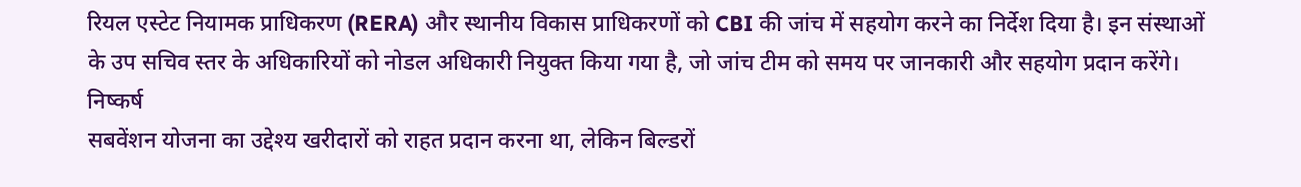रियल एस्टेट नियामक प्राधिकरण (RERA) और स्थानीय विकास प्राधिकरणों को CBI की जांच में सहयोग करने का निर्देश दिया है। इन संस्थाओं के उप सचिव स्तर के अधिकारियों को नोडल अधिकारी नियुक्त किया गया है, जो जांच टीम को समय पर जानकारी और सहयोग प्रदान करेंगे।
निष्कर्ष
सबवेंशन योजना का उद्देश्य खरीदारों को राहत प्रदान करना था, लेकिन बिल्डरों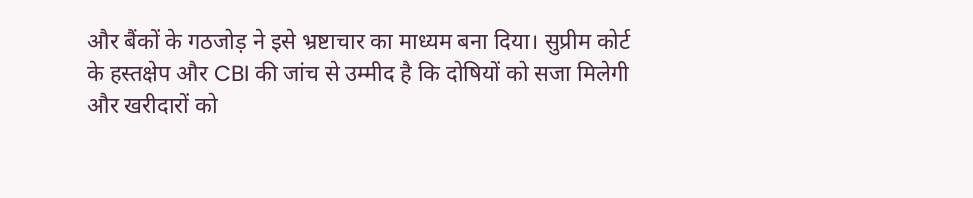और बैंकों के गठजोड़ ने इसे भ्रष्टाचार का माध्यम बना दिया। सुप्रीम कोर्ट के हस्तक्षेप और CBI की जांच से उम्मीद है कि दोषियों को सजा मिलेगी और खरीदारों को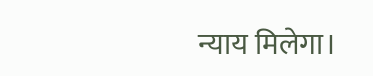न्याय मिलेगा।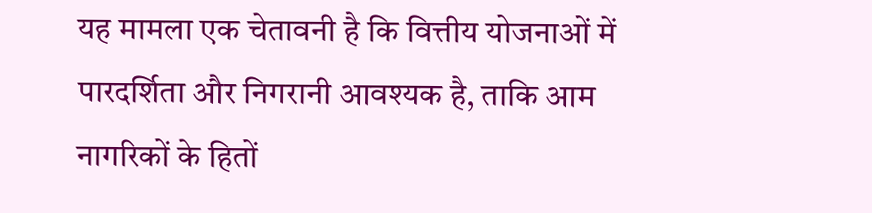यह मामला एक चेतावनी है कि वित्तीय योजनाओं में पारदर्शिता और निगरानी आवश्यक है, ताकि आम नागरिकों के हितों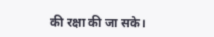की रक्षा की जा सके।